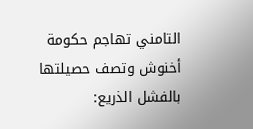التامني تهاجم حكومة أخنوش وتصف حصيلتها بالفشل الذريع: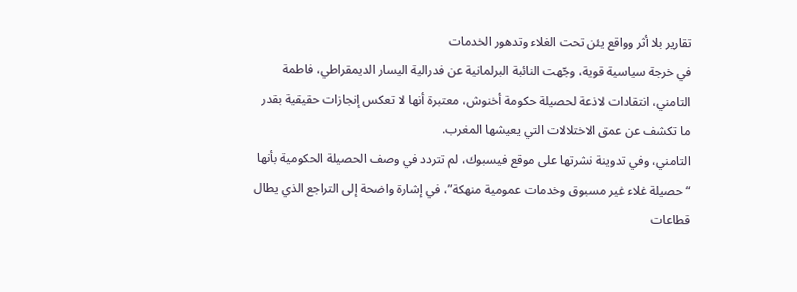تقارير بلا أثر وواقع يئن تحت الغلاء وتدهور الخدمات
في خرجة سياسية قوية، وجّهت النائبة البرلمانية عن فدرالية اليسار الديمقراطي، فاطمة التامني، انتقادات لاذعة لحصيلة حكومة أخنوش، معتبرة أنها لا تعكس إنجازات حقيقية بقدر ما تكشف عن عمق الاختلالات التي يعيشها المغرب.
التامني، وفي تدوينة نشرتها على موقع فيسبوك، لم تتردد في وصف الحصيلة الحكومية بأنها “حصيلة غلاء غير مسبوق وخدمات عمومية منهكة”، في إشارة واضحة إلى التراجع الذي يطال قطاعات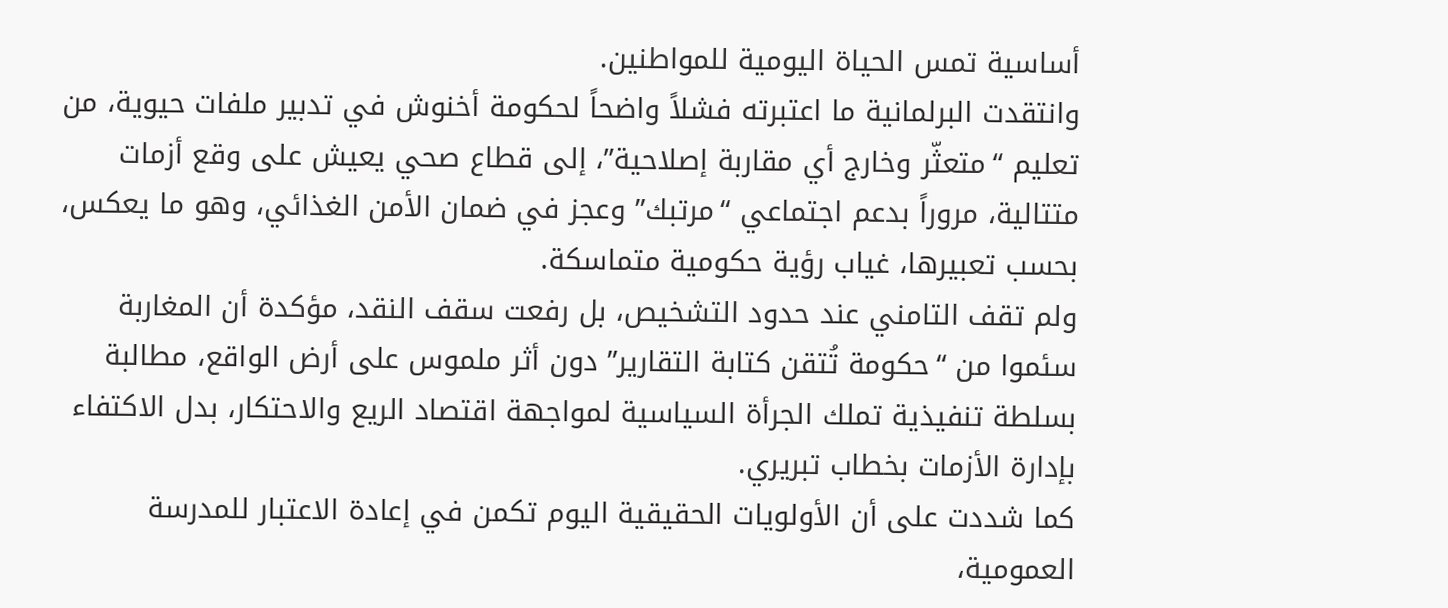أساسية تمس الحياة اليومية للمواطنين.
وانتقدت البرلمانية ما اعتبرته فشلاً واضحاً لحكومة أخنوش في تدبير ملفات حيوية، من تعليم “متعثّر وخارج أي مقاربة إصلاحية”، إلى قطاع صحي يعيش على وقع أزمات متتالية، مروراً بدعم اجتماعي “مرتبك” وعجز في ضمان الأمن الغذائي، وهو ما يعكس، بحسب تعبيرها، غياب رؤية حكومية متماسكة.
ولم تقف التامني عند حدود التشخيص، بل رفعت سقف النقد، مؤكدة أن المغاربة سئموا من “حكومة تُتقن كتابة التقارير” دون أثر ملموس على أرض الواقع، مطالبة بسلطة تنفيذية تملك الجرأة السياسية لمواجهة اقتصاد الريع والاحتكار، بدل الاكتفاء بإدارة الأزمات بخطاب تبريري.
كما شددت على أن الأولويات الحقيقية اليوم تكمن في إعادة الاعتبار للمدرسة العمومية،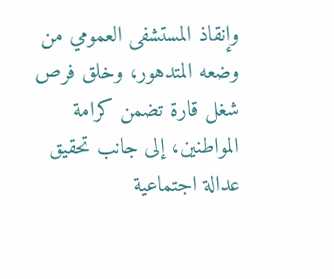وإنقاذ المستشفى العمومي من وضعه المتدهور، وخلق فرص شغل قارة تضمن كرامة المواطنين، إلى جانب تحقيق عدالة اجتماعية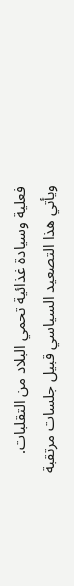فعلية وسيادة غذائية تحمي البلاد من التقلبات.
ويأتي هذا التصعيد السياسي قبيل جلسات مرتقبة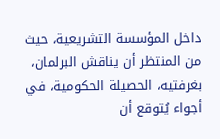داخل المؤسسة التشريعية، حيث من المنتظر أن يناقش البرلمان، بغرفتيه، الحصيلة الحكومية، في أجواء يُتوقع أن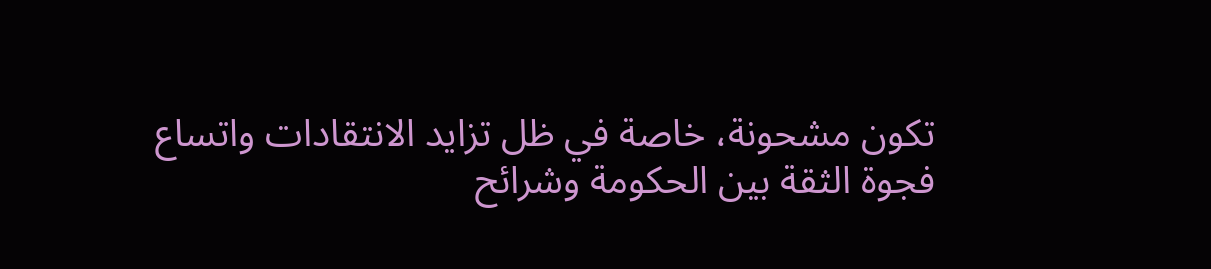تكون مشحونة، خاصة في ظل تزايد الانتقادات واتساع فجوة الثقة بين الحكومة وشرائح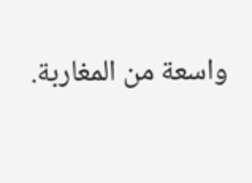واسعة من المغاربة.